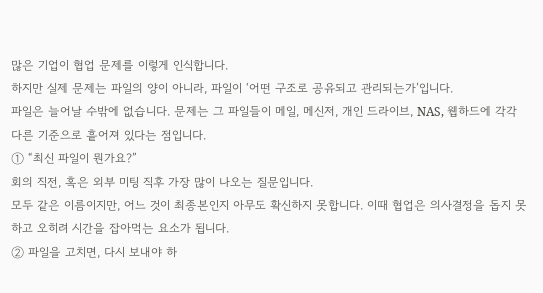많은 기업이 협업 문제를 이렇게 인식합니다.
하지만 실제 문제는 파일의 양이 아니라, 파일이 ‘어떤 구조로 공유되고 관리되는가’입니다.
파일은 늘어날 수밖에 없습니다. 문제는 그 파일들이 메일, 메신저, 개인 드라이브, NAS, 웹하드에 각각 다른 기준으로 흩어져 있다는 점입니다.
① “최신 파일이 뭔가요?”
회의 직전, 혹은 외부 미팅 직후 가장 많이 나오는 질문입니다.
모두 같은 이름이지만, 어느 것이 최종본인지 아무도 확신하지 못합니다. 이때 협업은 의사결정을 돕지 못하고 오히려 시간을 잡아먹는 요소가 됩니다.
② 파일을 고치면, 다시 보내야 하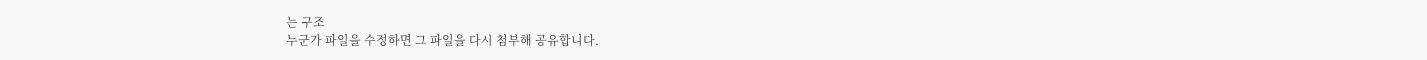는 구조
누군가 파일을 수정하면 그 파일을 다시 첨부해 공유합니다.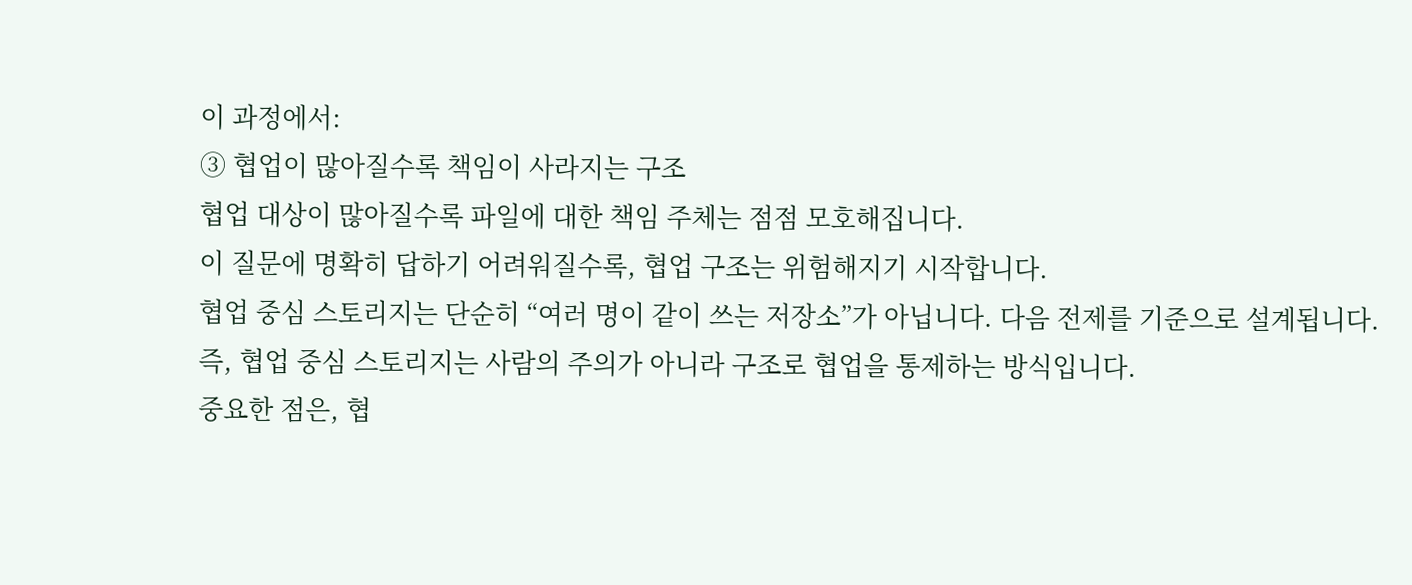이 과정에서:
③ 협업이 많아질수록 책임이 사라지는 구조
협업 대상이 많아질수록 파일에 대한 책임 주체는 점점 모호해집니다.
이 질문에 명확히 답하기 어려워질수록, 협업 구조는 위험해지기 시작합니다.
협업 중심 스토리지는 단순히 “여러 명이 같이 쓰는 저장소”가 아닙니다. 다음 전제를 기준으로 설계됩니다.
즉, 협업 중심 스토리지는 사람의 주의가 아니라 구조로 협업을 통제하는 방식입니다.
중요한 점은, 협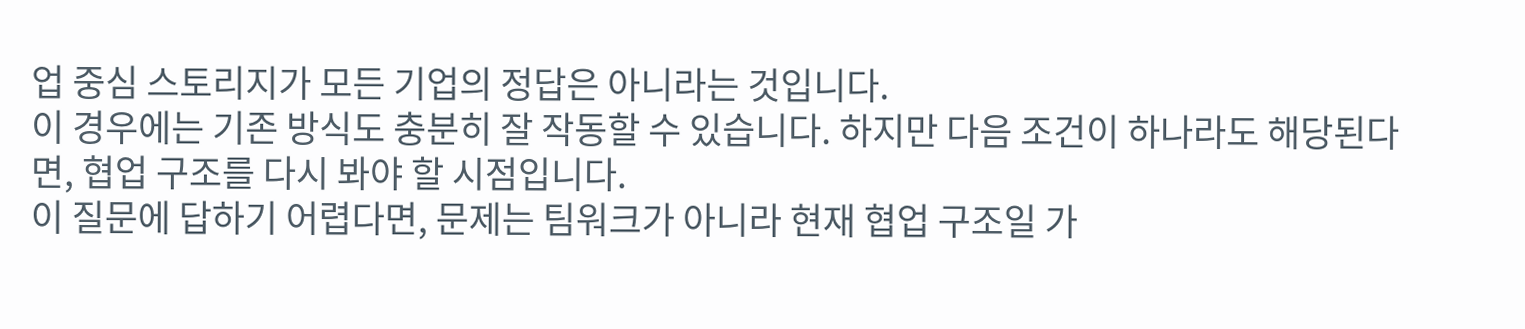업 중심 스토리지가 모든 기업의 정답은 아니라는 것입니다.
이 경우에는 기존 방식도 충분히 잘 작동할 수 있습니다. 하지만 다음 조건이 하나라도 해당된다면, 협업 구조를 다시 봐야 할 시점입니다.
이 질문에 답하기 어렵다면, 문제는 팀워크가 아니라 현재 협업 구조일 가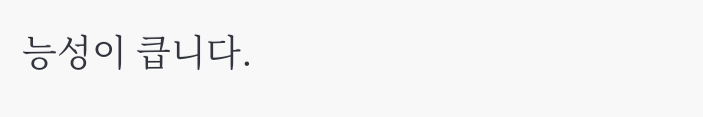능성이 큽니다.